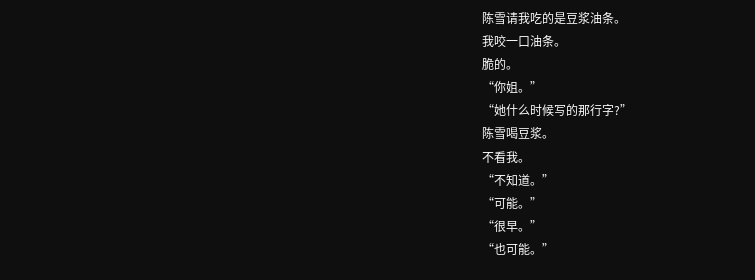陈雪请我吃的是豆浆油条。
我咬一口油条。
脆的。
“你姐。”
“她什么时候写的那行字?”
陈雪喝豆浆。
不看我。
“不知道。”
“可能。”
“很早。”
“也可能。”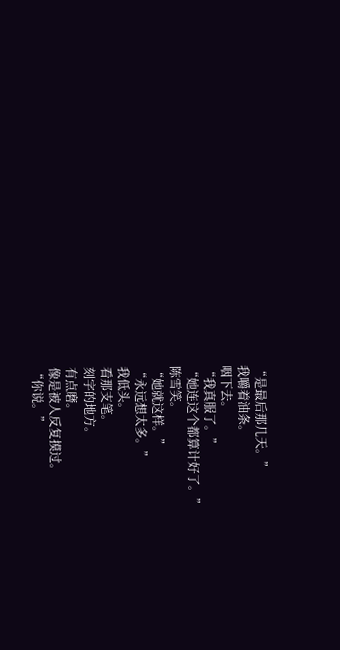“是最后那几天。”
我嚼着油条。
咽下去。
“我真服了。”
“她连这个都算计好了。”
陈雪笑。
“她就这样。”
“永远想太多。”
我低头。
看那支笔。
刻字的地方。
有点磨。
像是被人反复摸过。
“你说。”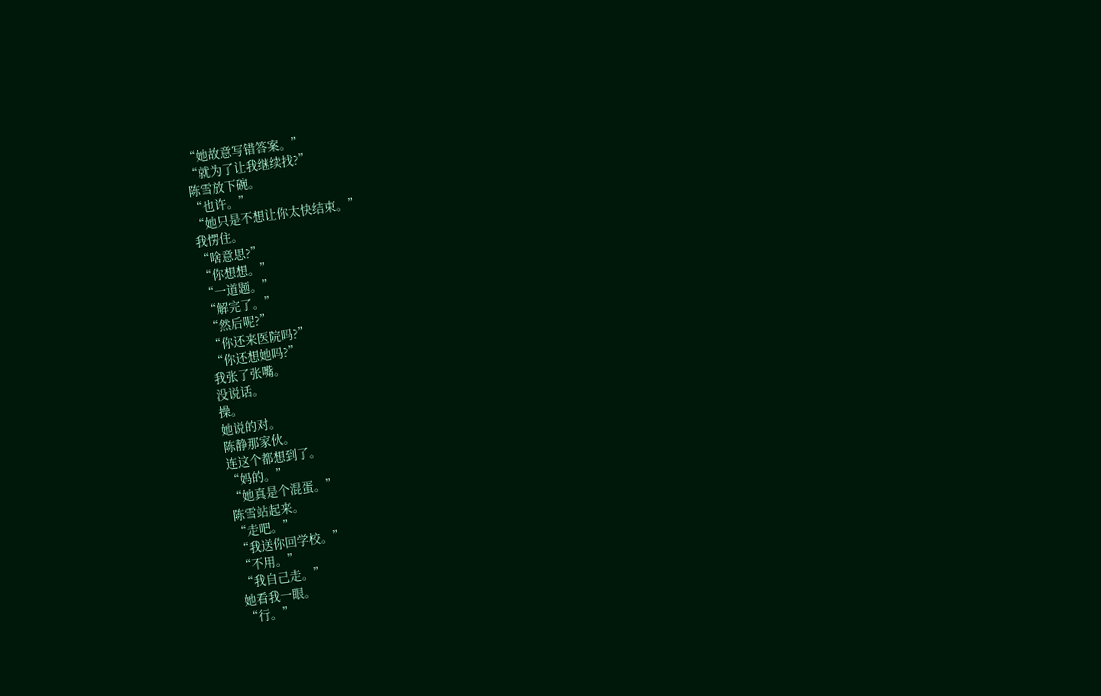“她故意写错答案。”
“就为了让我继续找?”
陈雪放下碗。
“也许。”
“她只是不想让你太快结束。”
我愣住。
“啥意思?”
“你想想。”
“一道题。”
“解完了。”
“然后呢?”
“你还来医院吗?”
“你还想她吗?”
我张了张嘴。
没说话。
操。
她说的对。
陈静那家伙。
连这个都想到了。
“妈的。”
“她真是个混蛋。”
陈雪站起来。
“走吧。”
“我送你回学校。”
“不用。”
“我自己走。”
她看我一眼。
“行。”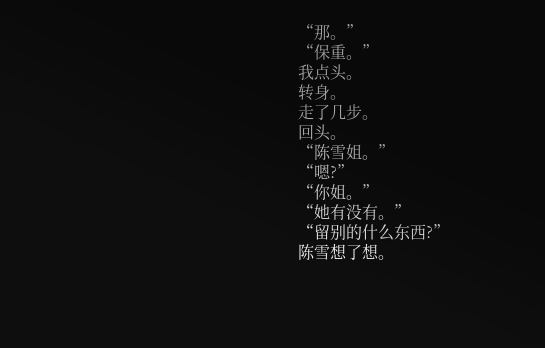“那。”
“保重。”
我点头。
转身。
走了几步。
回头。
“陈雪姐。”
“嗯?”
“你姐。”
“她有没有。”
“留别的什么东西?”
陈雪想了想。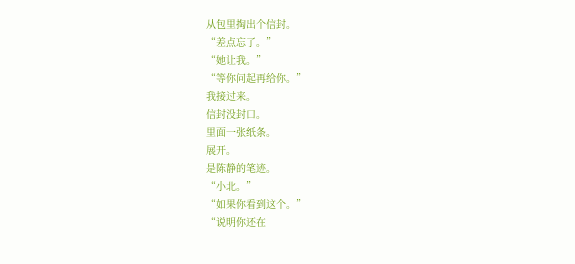从包里掏出个信封。
“差点忘了。”
“她让我。”
“等你问起再给你。”
我接过来。
信封没封口。
里面一张纸条。
展开。
是陈静的笔迹。
“小北。”
“如果你看到这个。”
“说明你还在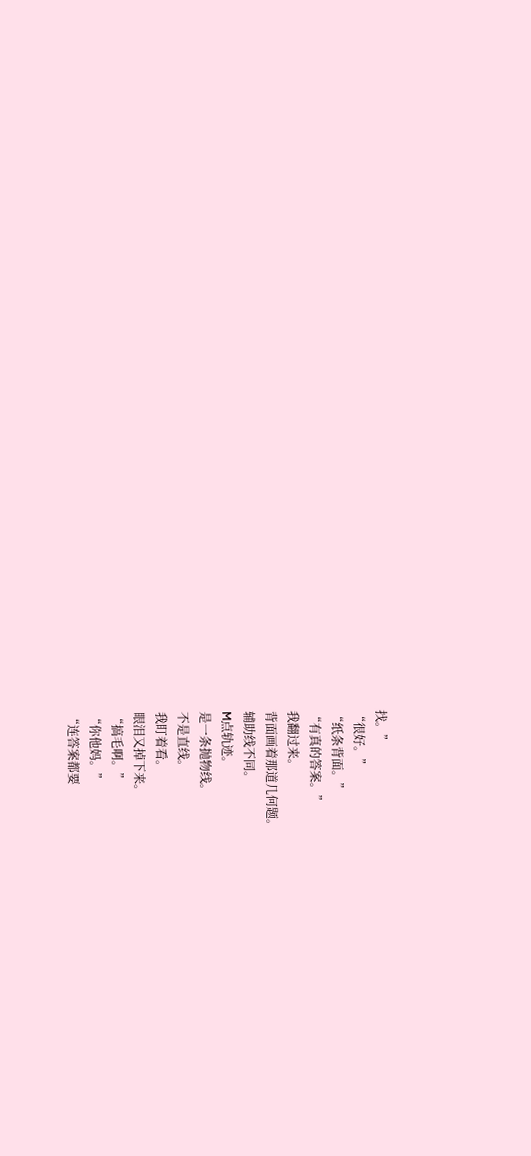找。”
“很好。”
“纸条背面。”
“有真的答案。”
我翻过来。
背面画着那道几何题。
辅助线不同。
M点轨迹。
是一条抛物线。
不是直线。
我盯着看。
眼泪又掉下来。
“搞毛啊。”
“你他妈。”
“连答案都要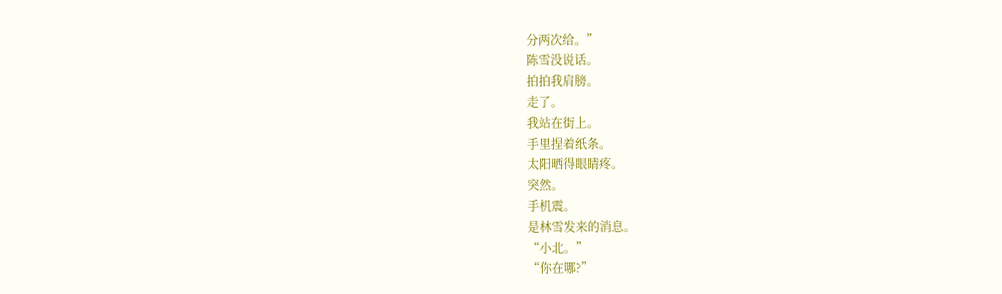分两次给。”
陈雪没说话。
拍拍我肩膀。
走了。
我站在街上。
手里捏着纸条。
太阳晒得眼睛疼。
突然。
手机震。
是林雪发来的消息。
“小北。”
“你在哪?”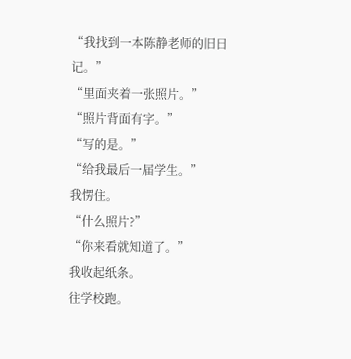“我找到一本陈静老师的旧日记。”
“里面夹着一张照片。”
“照片背面有字。”
“写的是。”
“给我最后一届学生。”
我愣住。
“什么照片?”
“你来看就知道了。”
我收起纸条。
往学校跑。